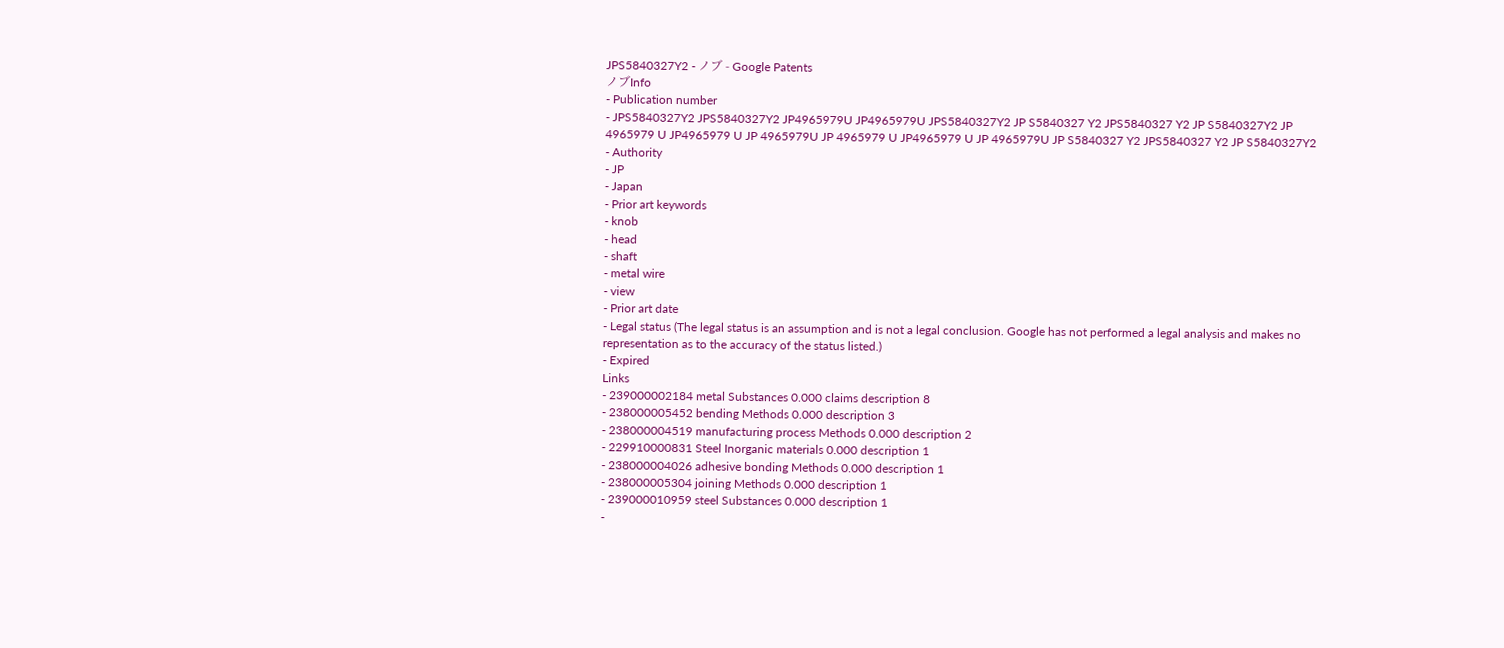JPS5840327Y2 - ノブ - Google Patents
ノブInfo
- Publication number
- JPS5840327Y2 JPS5840327Y2 JP4965979U JP4965979U JPS5840327Y2 JP S5840327 Y2 JPS5840327 Y2 JP S5840327Y2 JP 4965979 U JP4965979 U JP 4965979U JP 4965979 U JP4965979 U JP 4965979U JP S5840327 Y2 JPS5840327 Y2 JP S5840327Y2
- Authority
- JP
- Japan
- Prior art keywords
- knob
- head
- shaft
- metal wire
- view
- Prior art date
- Legal status (The legal status is an assumption and is not a legal conclusion. Google has not performed a legal analysis and makes no representation as to the accuracy of the status listed.)
- Expired
Links
- 239000002184 metal Substances 0.000 claims description 8
- 238000005452 bending Methods 0.000 description 3
- 238000004519 manufacturing process Methods 0.000 description 2
- 229910000831 Steel Inorganic materials 0.000 description 1
- 238000004026 adhesive bonding Methods 0.000 description 1
- 238000005304 joining Methods 0.000 description 1
- 239000010959 steel Substances 0.000 description 1
-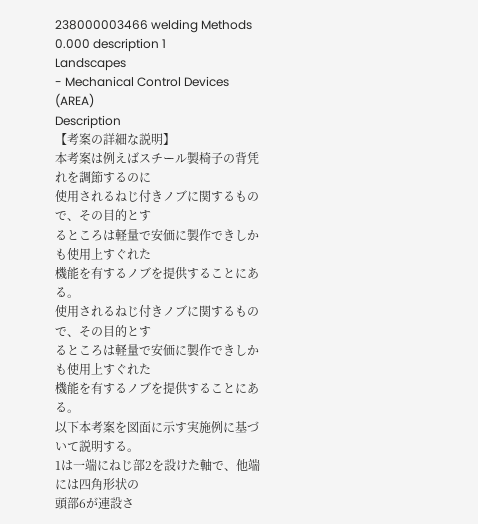238000003466 welding Methods 0.000 description 1
Landscapes
- Mechanical Control Devices (AREA)
Description
【考案の詳細な説明】
本考案は例えばスチール製椅子の背凭れを調節するのに
使用されるねじ付きノブに関するもので、その目的とす
るところは軽量で安価に製作できしかも使用上すぐれた
機能を有するノブを提供することにある。
使用されるねじ付きノブに関するもので、その目的とす
るところは軽量で安価に製作できしかも使用上すぐれた
機能を有するノブを提供することにある。
以下本考案を図面に示す実施例に基づいて説明する。
1は一端にねじ部2を設けた軸で、他端には四角形状の
頭部6が連設さ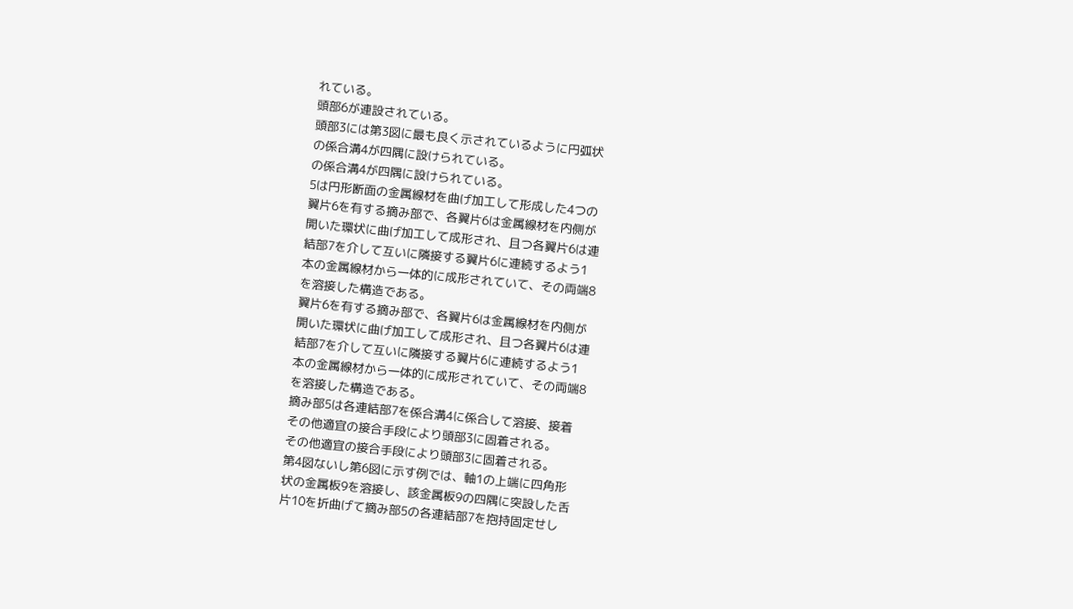れている。
頭部6が連設されている。
頭部3には第3図に最も良く示されているように円弧状
の係合溝4が四隅に設けられている。
の係合溝4が四隅に設けられている。
5は円形断面の金属線材を曲げ加工して形成した4つの
翼片6を有する摘み部で、各翼片6は金属線材を内側が
開いた環状に曲げ加工して成形され、且つ各翼片6は連
結部7を介して互いに隣接する翼片6に連続するよう1
本の金属線材から一体的に成形されていて、その両端8
を溶接した構造である。
翼片6を有する摘み部で、各翼片6は金属線材を内側が
開いた環状に曲げ加工して成形され、且つ各翼片6は連
結部7を介して互いに隣接する翼片6に連続するよう1
本の金属線材から一体的に成形されていて、その両端8
を溶接した構造である。
摘み部5は各連結部7を係合溝4に係合して溶接、接着
その他適宜の接合手段により頭部3に固着される。
その他適宜の接合手段により頭部3に固着される。
第4図ないし第6図に示す例では、軸1の上端に四角形
状の金属板9を溶接し、該金属板9の四隅に突設した舌
片10を折曲げて摘み部5の各連結部7を抱持固定せし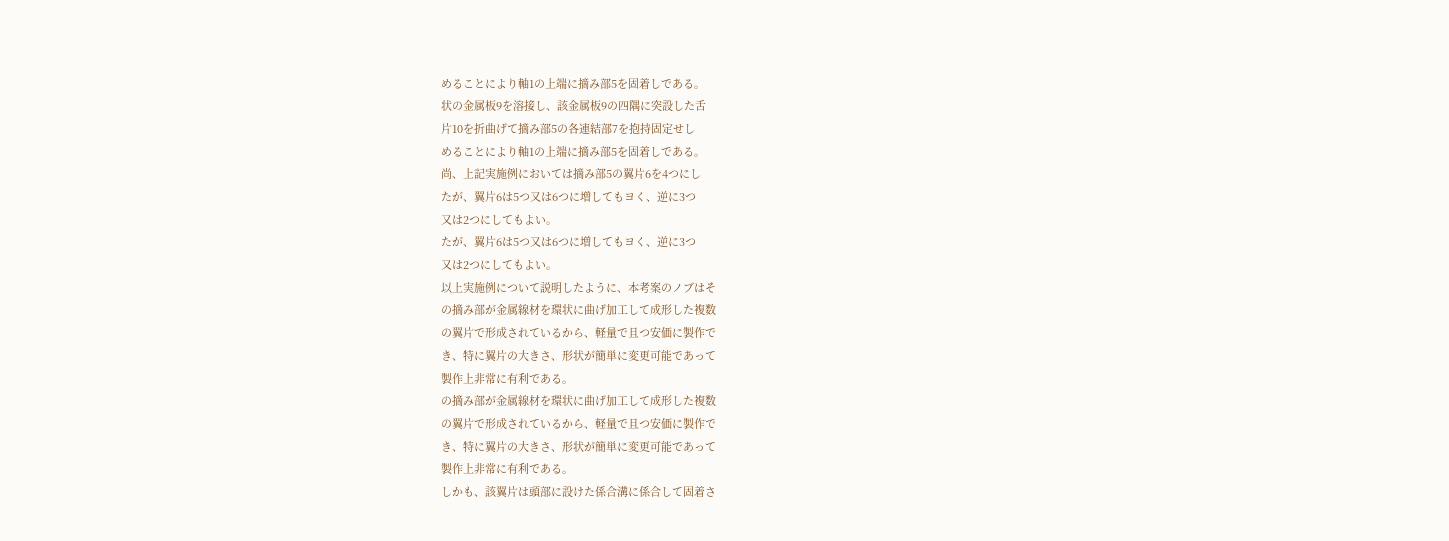めることにより軸1の上端に摘み部5を固着しである。
状の金属板9を溶接し、該金属板9の四隅に突設した舌
片10を折曲げて摘み部5の各連結部7を抱持固定せし
めることにより軸1の上端に摘み部5を固着しである。
尚、上記実施例においては摘み部5の翼片6を4つにし
たが、翼片6は5つ又は6つに増してもヨく、逆に3つ
又は2つにしてもよい。
たが、翼片6は5つ又は6つに増してもヨく、逆に3つ
又は2つにしてもよい。
以上実施例について説明したように、本考案のノブはそ
の摘み部が金属線材を環状に曲げ加工して成形した複数
の翼片で形成されているから、軽量で且つ安価に製作で
き、特に翼片の大きさ、形状が簡単に変更可能であって
製作上非常に有利である。
の摘み部が金属線材を環状に曲げ加工して成形した複数
の翼片で形成されているから、軽量で且つ安価に製作で
き、特に翼片の大きさ、形状が簡単に変更可能であって
製作上非常に有利である。
しかも、該翼片は頭部に設けた係合溝に係合して固着さ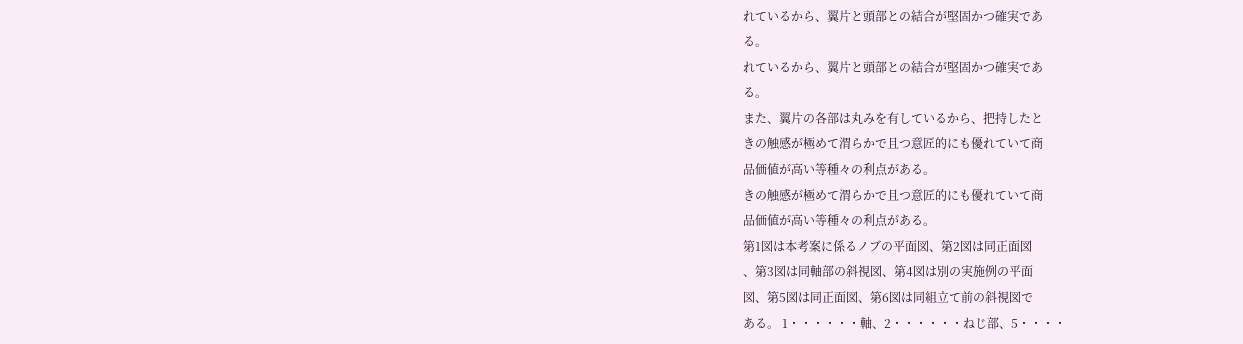れているから、翼片と頭部との結合が堅固かつ確実であ
る。
れているから、翼片と頭部との結合が堅固かつ確実であ
る。
また、翼片の各部は丸みを有しているから、把持したと
きの触感が極めて渭らかで且つ意匠的にも優れていて商
品価値が高い等種々の利点がある。
きの触感が極めて渭らかで且つ意匠的にも優れていて商
品価値が高い等種々の利点がある。
第1図は本考案に係るノブの平面図、第2図は同正面図
、第3図は同軸部の斜視図、第4図は別の実施例の平面
図、第5図は同正面図、第6図は同組立て前の斜視図で
ある。 1・・・・・・軸、2・・・・・・ねじ部、5・・・・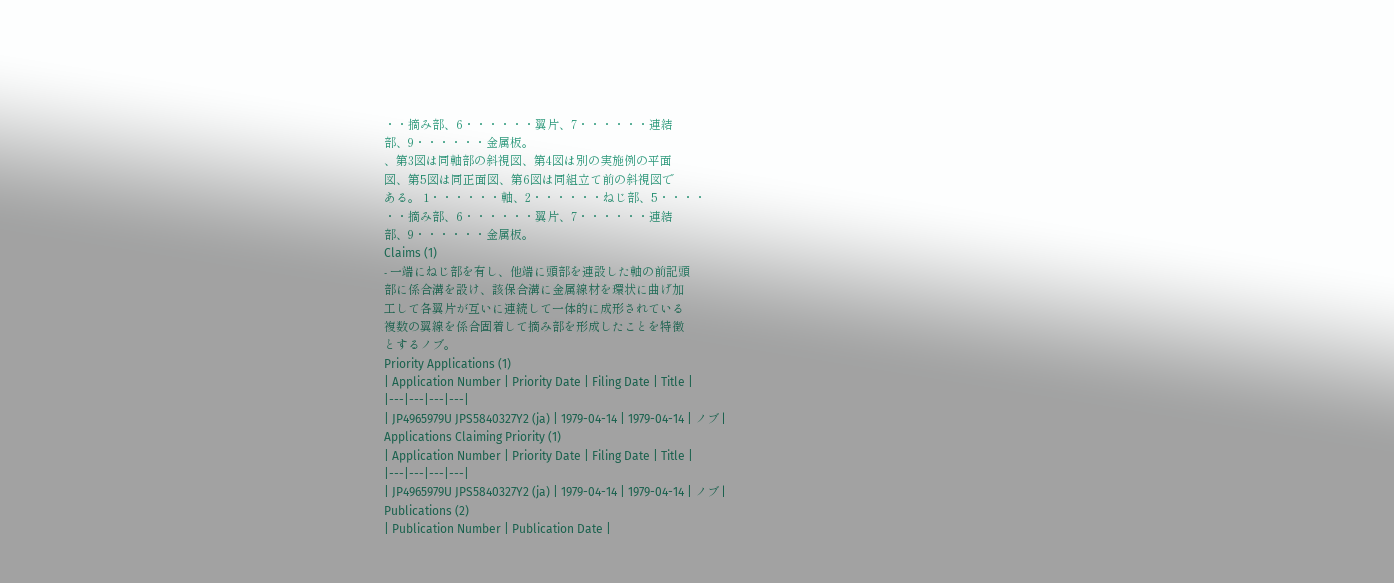・・摘み部、6・・・・・・翼片、7・・・・・・連結
部、9・・・・・・金属板。
、第3図は同軸部の斜視図、第4図は別の実施例の平面
図、第5図は同正面図、第6図は同組立て前の斜視図で
ある。 1・・・・・・軸、2・・・・・・ねじ部、5・・・・
・・摘み部、6・・・・・・翼片、7・・・・・・連結
部、9・・・・・・金属板。
Claims (1)
- 一端にねじ部を有し、他端に頭部を連設した軸の前記頭
部に係合溝を設け、該保合溝に金属線材を環状に曲げ加
工して各翼片が互いに連続して一体的に成形されている
複数の翼線を係合固着して摘み部を形成したことを特徴
とするノブ。
Priority Applications (1)
| Application Number | Priority Date | Filing Date | Title |
|---|---|---|---|
| JP4965979U JPS5840327Y2 (ja) | 1979-04-14 | 1979-04-14 | ノブ |
Applications Claiming Priority (1)
| Application Number | Priority Date | Filing Date | Title |
|---|---|---|---|
| JP4965979U JPS5840327Y2 (ja) | 1979-04-14 | 1979-04-14 | ノブ |
Publications (2)
| Publication Number | Publication Date |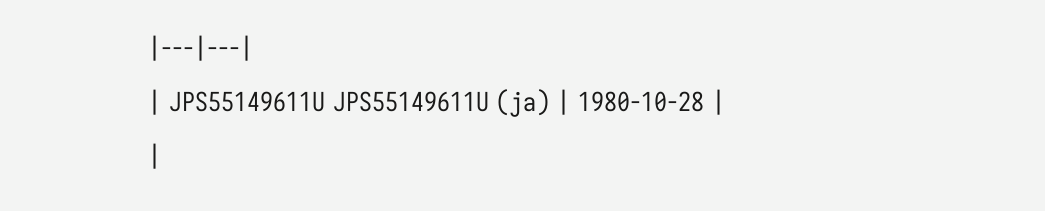|---|---|
| JPS55149611U JPS55149611U (ja) | 1980-10-28 |
|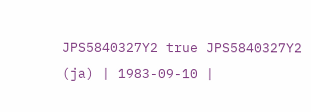JPS5840327Y2 true JPS5840327Y2 (ja) | 1983-09-10 |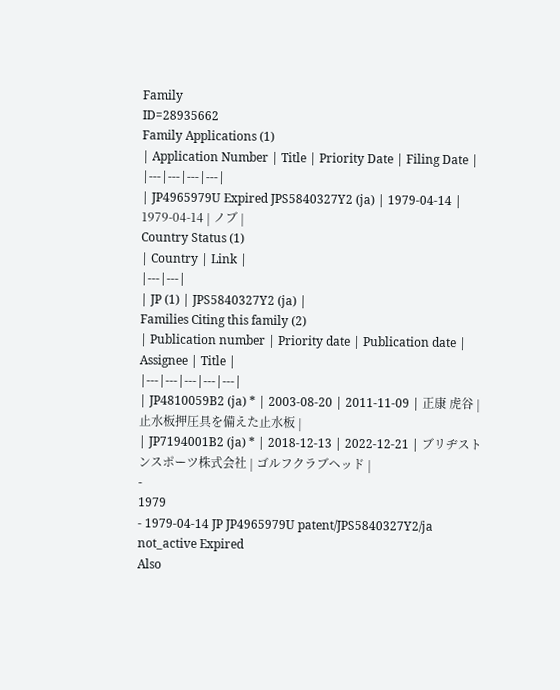Family
ID=28935662
Family Applications (1)
| Application Number | Title | Priority Date | Filing Date |
|---|---|---|---|
| JP4965979U Expired JPS5840327Y2 (ja) | 1979-04-14 | 1979-04-14 | ノブ |
Country Status (1)
| Country | Link |
|---|---|
| JP (1) | JPS5840327Y2 (ja) |
Families Citing this family (2)
| Publication number | Priority date | Publication date | Assignee | Title |
|---|---|---|---|---|
| JP4810059B2 (ja) * | 2003-08-20 | 2011-11-09 | 正康 虎谷 | 止水板押圧具を備えた止水板 |
| JP7194001B2 (ja) * | 2018-12-13 | 2022-12-21 | ブリヂストンスポーツ株式会社 | ゴルフクラブヘッド |
-
1979
- 1979-04-14 JP JP4965979U patent/JPS5840327Y2/ja not_active Expired
Also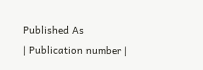Published As
| Publication number |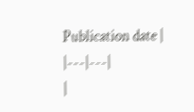Publication date |
|---|---|
|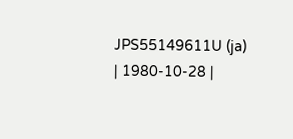JPS55149611U (ja) | 1980-10-28 |